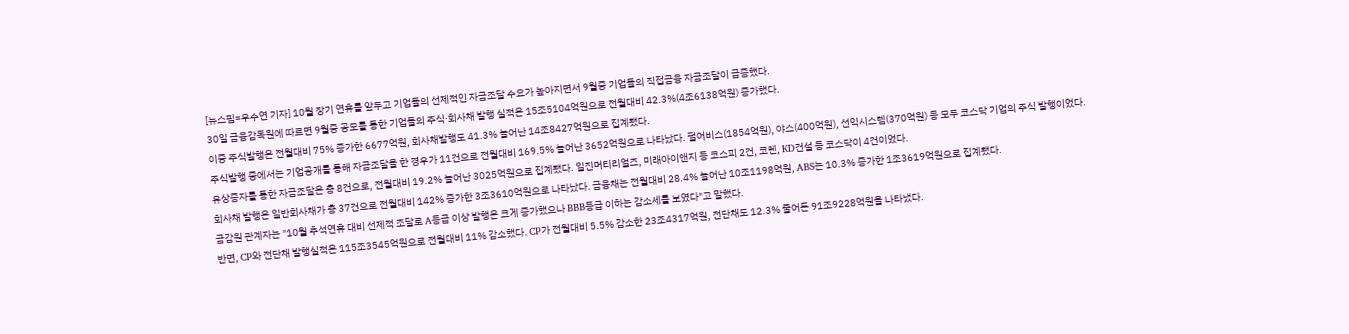[뉴스핌=우수연 기자] 10월 장기 연휴를 앞두고 기업들의 선제적인 자금조달 수요가 높아지면서 9월중 기업들의 직접금융 자금조달이 급증했다.
30일 금융감독원에 따르면 9월중 공모를 통한 기업들의 주식·회사채 발행 실적은 15조5104억원으로 전월대비 42.3%(4조6138억원) 증가했다.
이중 주식발행은 전월대비 75% 증가한 6677억원, 회사채발행도 41.3% 늘어난 14조8427억원으로 집계됐다.
주식발행 중에서는 기업공개를 통해 자금조달을 한 경우가 11건으로 전월대비 169.5% 늘어난 3652억원으로 나타났다. 펄어비스(1854억원), 야스(400억원), 선익시스템(370억원) 등 모두 코스닥 기업의 주식 발행이었다.
유상증자를 통한 자금조달은 총 8건으로, 전월대비 19.2% 늘어난 3025억원으로 집계됐다. 일진머티리얼즈, 미래아이앤지 등 코스피 2건, 코렌, KD건설 등 코스닥이 4건이었다.
회사채 발행은 일반회사채가 총 37건으로 전월대비 142% 증가한 3조3610억원으로 나타났다. 금융채는 전월대비 28.4% 늘어난 10조1198억원, ABS는 10.3% 증가한 1조3619억원으로 집계됐다.
금감원 관계자는 "10월 추석연휴 대비 선제적 조달로 A등급 이상 발행은 크게 증가했으나 BBB등급 이하는 감소세를 보였다"고 말했다.
반면, CP와 전단채 발행실적은 115조3545억원으로 전월대비 11% 감소했다. CP가 전월대비 5.5% 감소한 23조4317억원, 전단채도 12.3% 줄어든 91조9228억원을 나타냈다.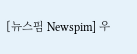[뉴스핌 Newspim] 우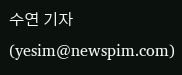수연 기자 (yesim@newspim.com)